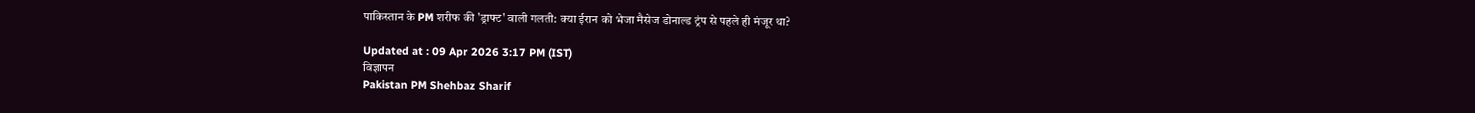पाकिस्तान के PM शरीफ की 'ड्राफ्ट' वाली गलती: क्या ईरान को भेजा मैसेज डोनाल्ड ट्रंप से पहले ही मंजूर था?

Updated at : 09 Apr 2026 3:17 PM (IST)
विज्ञापन
Pakistan PM Shehbaz Sharif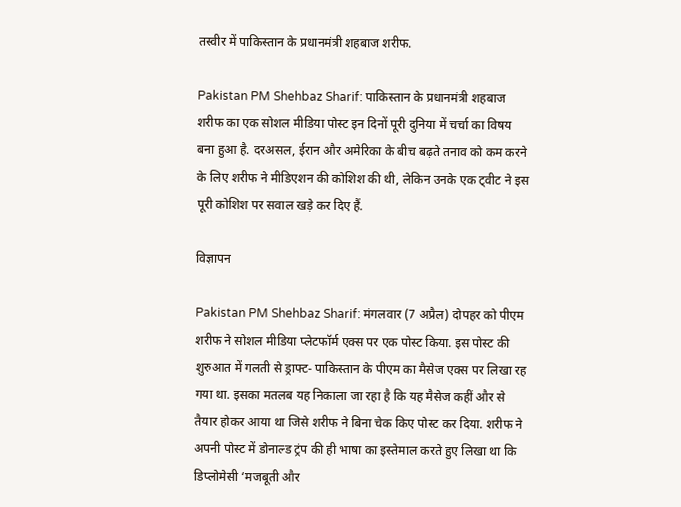तस्वीर में पाकिस्तान के प्रधानमंत्री शहबाज शरीफ.

Pakistan PM Shehbaz Sharif: पाकिस्तान के प्रधानमंत्री शहबाज शरीफ का एक सोशल मीडिया पोस्ट इन दिनों पूरी दुनिया में चर्चा का विषय बना हुआ है. दरअसल, ईरान और अमेरिका के बीच बढ़ते तनाव को कम करने के लिए शरीफ ने मीडिएशन की कोशिश की थी, लेकिन उनके एक ट्वीट ने इस पूरी कोशिश पर सवाल खड़े कर दिए हैं.

विज्ञापन

Pakistan PM Shehbaz Sharif: मंगलवार (7 अप्रैल) दोपहर को पीएम शरीफ ने सोशल मीडिया प्लेटफॉर्म एक्स पर एक पोस्ट किया. इस पोस्ट की शुरुआत में गलती से ड्राफ्ट- पाकिस्तान के पीएम का मैसेज एक्स पर लिखा रह गया था. इसका मतलब यह निकाला जा रहा है कि यह मैसेज कहीं और से तैयार होकर आया था जिसे शरीफ ने बिना चेक किए पोस्ट कर दिया. शरीफ ने अपनी पोस्ट में डोनाल्ड ट्रंप की ही भाषा का इस्तेमाल करते हुए लिखा था कि डिप्लोमेसी ‘मजबूती और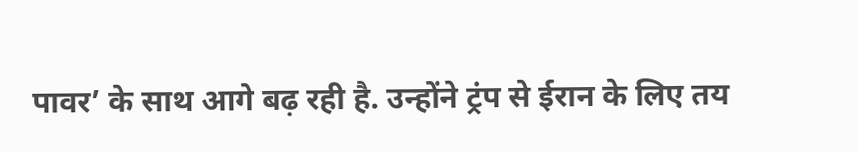पावर’ के साथ आगे बढ़ रही है. उन्होंने ट्रंप से ईरान के लिए तय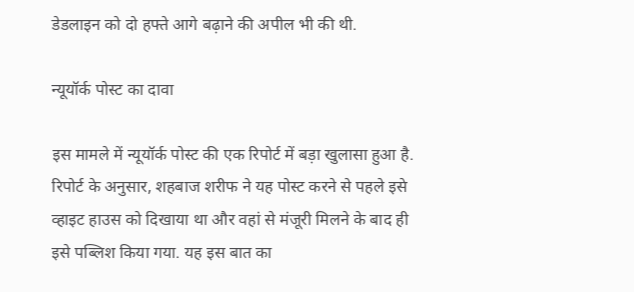डेडलाइन को दो हफ्ते आगे बढ़ाने की अपील भी की थी.

न्यूयॉर्क पोस्ट का दावा

इस मामले में न्यूयॉर्क पोस्ट की एक रिपोर्ट में बड़ा खुलासा हुआ है. रिपोर्ट के अनुसार, शहबाज शरीफ ने यह पोस्ट करने से पहले इसे व्हाइट हाउस को दिखाया था और वहां से मंजूरी मिलने के बाद ही इसे पब्लिश किया गया. यह इस बात का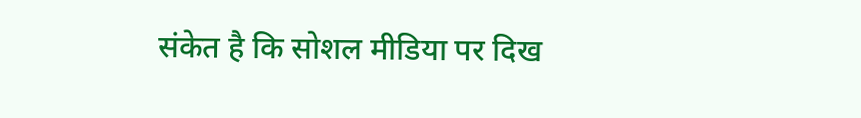संकेत है कि सोशल मीडिया पर दिख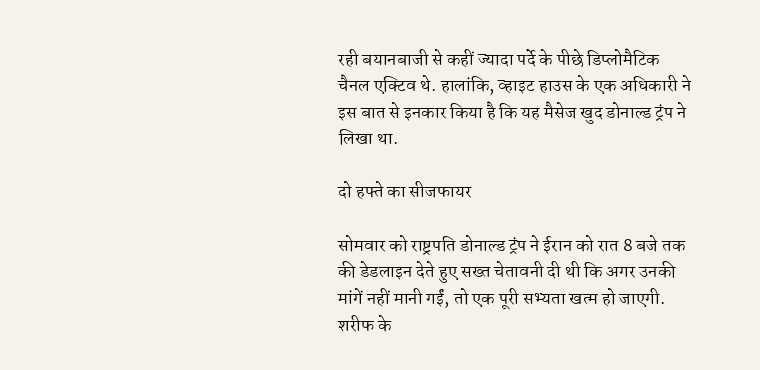रही बयानबाजी से कहीं ज्यादा पर्दे के पीछे डिप्लोमैटिक चैनल एक्टिव थे. हालांकि, व्हाइट हाउस के एक अधिकारी ने इस बात से इनकार किया है कि यह मैसेज खुद डोनाल्ड ट्रंप ने लिखा था.

दो हफ्ते का सीजफायर

सोमवार को राष्ट्रपति डोनाल्ड ट्रंप ने ईरान को रात 8 बजे तक की डेडलाइन देते हुए सख्त चेतावनी दी थी कि अगर उनकी मांगें नहीं मानी गईं, तो एक पूरी सभ्यता खत्म हो जाएगी. शरीफ के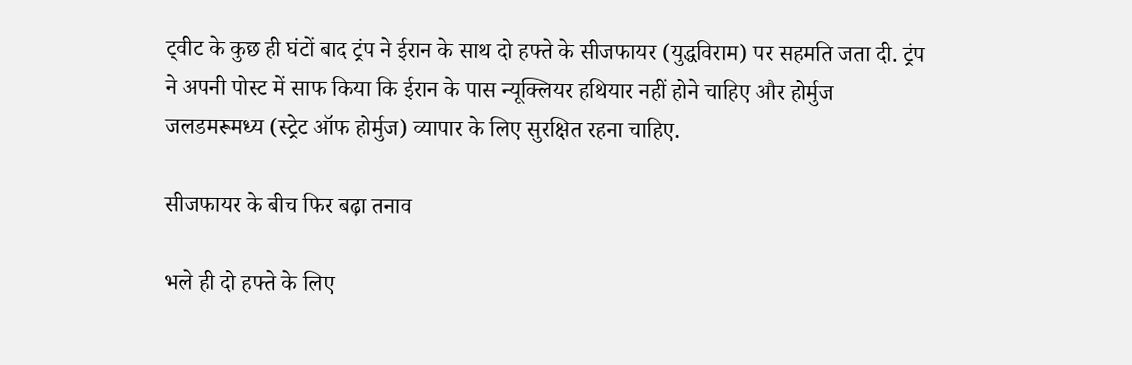ट्वीट के कुछ ही घंटों बाद ट्रंप ने ईरान के साथ दो हफ्ते के सीजफायर (युद्धविराम) पर सहमति जता दी. ट्रंप ने अपनी पोस्ट में साफ किया कि ईरान के पास न्यूक्लियर हथियार नहीं होने चाहिए और होर्मुज जलडमरूमध्य (स्ट्रेट ऑफ होर्मुज) व्यापार के लिए सुरक्षित रहना चाहिए.

सीजफायर के बीच फिर बढ़ा तनाव

भले ही दो हफ्ते के लिए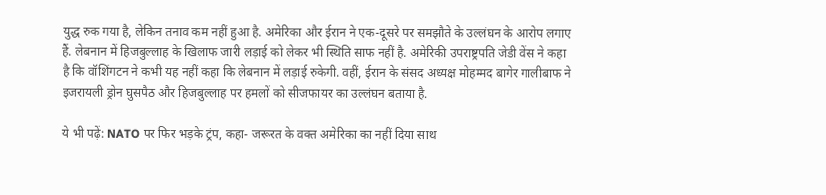युद्ध रुक गया है, लेकिन तनाव कम नहीं हुआ है. अमेरिका और ईरान ने एक-दूसरे पर समझौते के उल्लंघन के आरोप लगाए हैं. लेबनान में हिजबुल्लाह के खिलाफ जारी लड़ाई को लेकर भी स्थिति साफ नहीं है. अमेरिकी उपराष्ट्रपति जेडी वेंस ने कहा है कि वॉशिंगटन ने कभी यह नहीं कहा कि लेबनान में लड़ाई रुकेगी. वहीं, ईरान के संसद अध्यक्ष मोहम्मद बागेर गालीबाफ ने इजरायली ड्रोन घुसपैठ और हिजबुल्लाह पर हमलों को सीजफायर का उल्लंघन बताया है.

ये भी पढ़ें: NATO पर फिर भड़के ट्रंप, कहा- जरूरत के वक्त अमेरिका का नहीं दिया साथ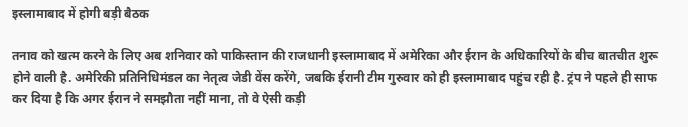इस्लामाबाद में होगी बड़ी बैठक

तनाव को खत्म करने के लिए अब शनिवार को पाकिस्तान की राजधानी इस्लामाबाद में अमेरिका और ईरान के अधिकारियों के बीच बातचीत शुरू होने वाली है. अमेरिकी प्रतिनिधिमंडल का नेतृत्व जेडी वेंस करेंगे, जबकि ईरानी टीम गुरुवार को ही इस्लामाबाद पहुंच रही है. ट्रंप ने पहले ही साफ कर दिया है कि अगर ईरान ने समझौता नहीं माना, तो वे ऐसी कड़ी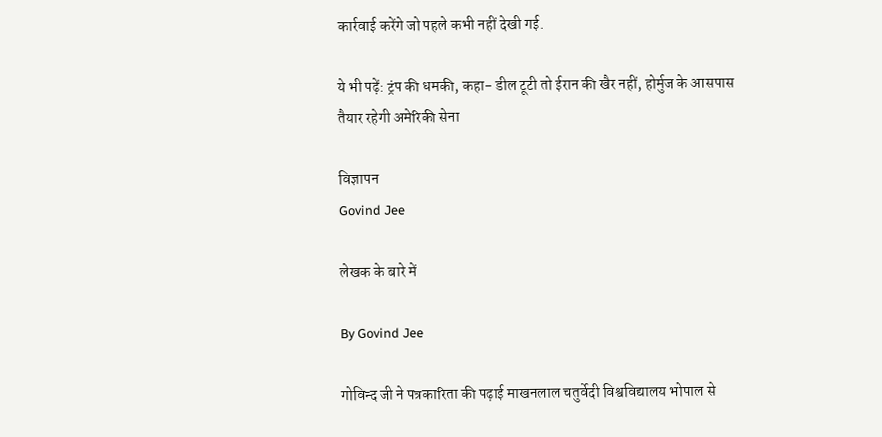कार्रवाई करेंगे जो पहले कभी नहीं देखी गई.

ये भी पढ़ें: ट्रंप की धमकी, कहा- डील टूटी तो ईरान की खैर नहीं, होर्मुज के आसपास तैयार रहेगी अमेरिकी सेना

विज्ञापन
Govind Jee

लेखक के बारे में

By Govind Jee

गोविन्द जी ने पत्रकारिता की पढ़ाई माखनलाल चतुर्वेदी विश्वविद्यालय भोपाल से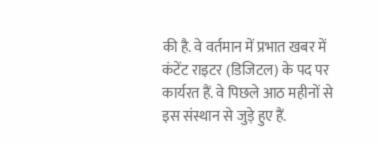की है. वे वर्तमान में प्रभात खबर में कंटेंट राइटर (डिजिटल) के पद पर कार्यरत हैं. वे पिछले आठ महीनों से इस संस्थान से जुड़े हुए हैं.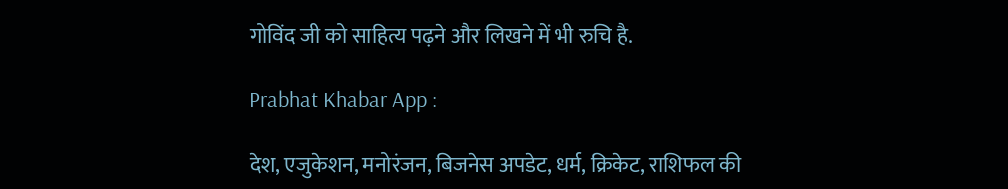गोविंद जी को साहित्य पढ़ने और लिखने में भी रुचि है.

Prabhat Khabar App :

देश, एजुकेशन, मनोरंजन, बिजनेस अपडेट, धर्म, क्रिकेट, राशिफल की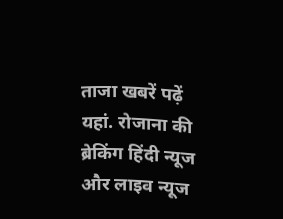ताजा खबरें पढ़ें यहां. रोजाना की ब्रेकिंग हिंदी न्यूज और लाइव न्यूज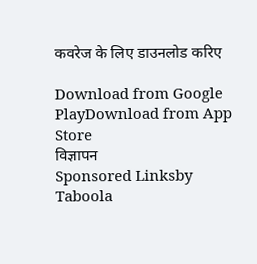कवरेज के लिए डाउनलोड करिए

Download from Google PlayDownload from App Store
विज्ञापन
Sponsored Linksby Taboola